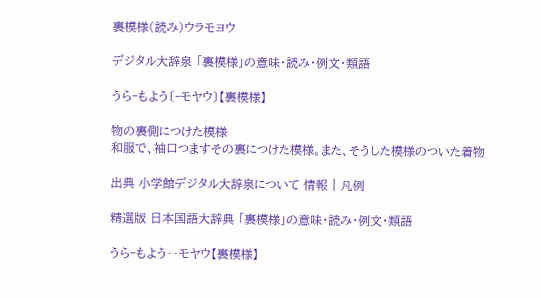裏模様(読み)ウラモヨウ

デジタル大辞泉 「裏模様」の意味・読み・例文・類語

うら‐もよう〔‐モヤウ〕【裏模様】

物の裏側につけた模様
和服で、袖口つますその裏につけた模様。また、そうした模様のついた着物

出典 小学館デジタル大辞泉について 情報 | 凡例

精選版 日本国語大辞典 「裏模様」の意味・読み・例文・類語

うら‐もよう‥モヤウ【裏模様】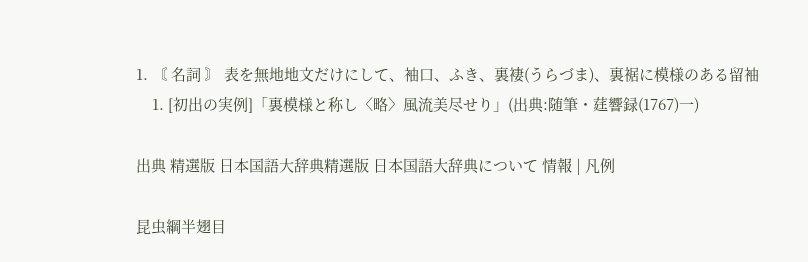1. 〘 名詞 〙 表を無地地文だけにして、袖口、ふき、裏褄(うらづま)、裏裾に模様のある留袖
    1. [初出の実例]「裏模様と称し〈略〉風流美尽せり」(出典:随筆・莛響録(1767)一)

出典 精選版 日本国語大辞典精選版 日本国語大辞典について 情報 | 凡例

昆虫綱半翅目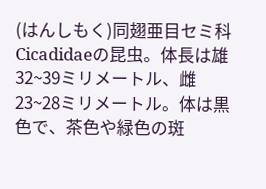(はんしもく)同翅亜目セミ科Cicadidaeの昆虫。体長は雄32~39ミリメートル、雌23~28ミリメートル。体は黒色で、茶色や緑色の斑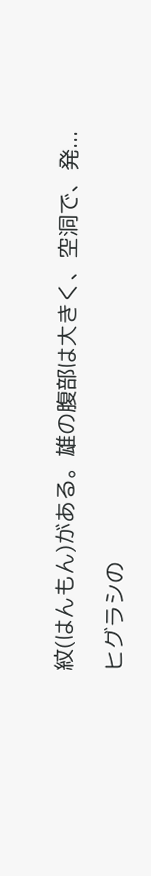紋(はんもん)がある。雄の腹部は大きく、空洞で、発...

ヒグラシの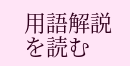用語解説を読む